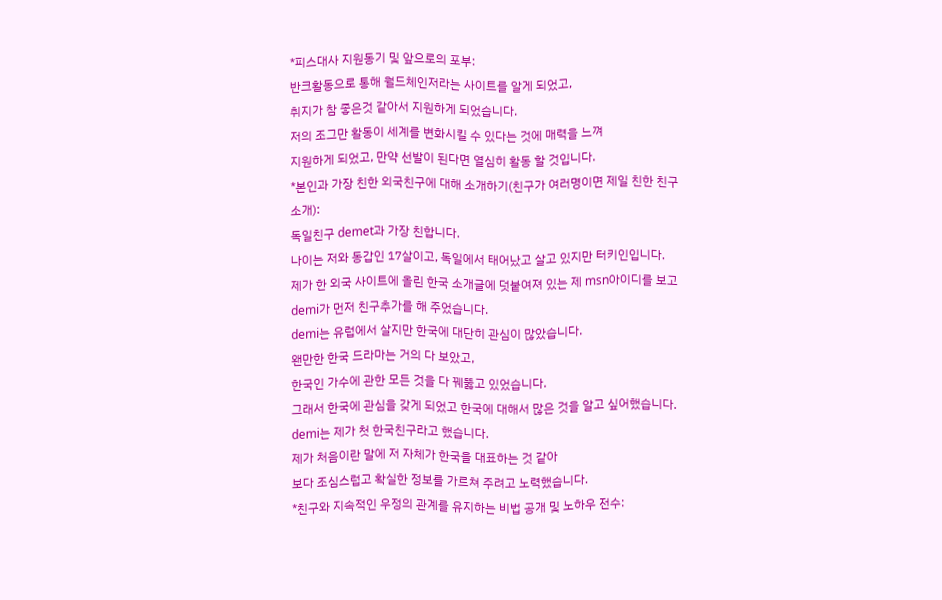*피스대사 지원동기 및 앞으로의 포부:
반크활동으로 통해 월드체인저라는 사이트를 알게 되었고,
취지가 참 좋은것 같아서 지원하게 되었습니다.
저의 조그만 활동이 세계를 변화시킬 수 있다는 것에 매력을 느껴
지원하게 되었고, 만약 선발이 된다면 열심히 활동 할 것입니다.
*본인과 가장 친한 외국친구에 대해 소개하기(친구가 여러명이면 제일 친한 친구소개):
독일친구 demet과 가장 친합니다.
나이는 저와 동갑인 17살이고, 독일에서 태어났고 살고 있지만 터키인입니다.
제가 한 외국 사이트에 올린 한국 소개글에 덧붙여져 있는 제 msn아이디를 보고
demi가 먼저 친구추가를 해 주었습니다.
demi는 유럽에서 살지만 한국에 대단히 관심이 많았습니다.
왠만한 한국 드라마는 거의 다 보았고,
한국인 가수에 관한 모든 것을 다 꿰뚫고 있었습니다.
그래서 한국에 관심을 갖게 되었고 한국에 대해서 많은 것을 알고 싶어했습니다.
demi는 제가 첫 한국친구라고 했습니다.
제가 처음이란 말에 저 자체가 한국을 대표하는 것 같아
보다 조심스럽고 확실한 정보를 가르쳐 주려고 노력했습니다.
*친구와 지속적인 우정의 관계를 유지하는 비법 공개 및 노하우 전수: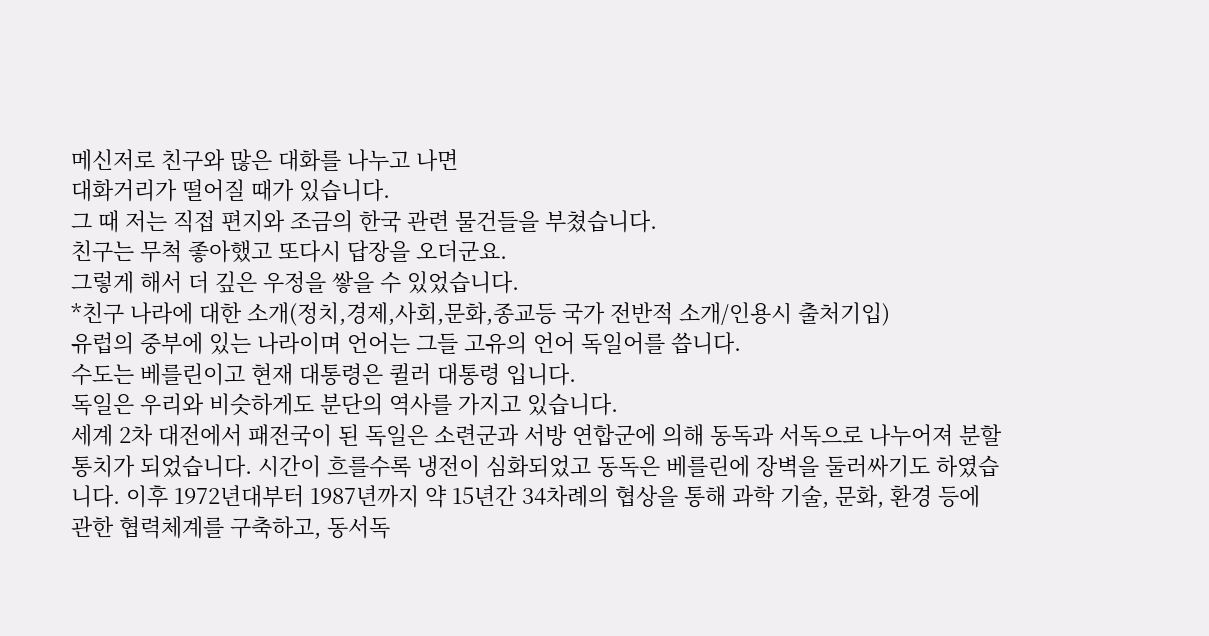메신저로 친구와 많은 대화를 나누고 나면
대화거리가 떨어질 때가 있습니다.
그 때 저는 직접 편지와 조금의 한국 관련 물건들을 부쳤습니다.
친구는 무척 좋아했고 또다시 답장을 오더군요.
그렇게 해서 더 깊은 우정을 쌓을 수 있었습니다.
*친구 나라에 대한 소개(정치,경제,사회,문화,종교등 국가 전반적 소개/인용시 출처기입)
유럽의 중부에 있는 나라이며 언어는 그들 고유의 언어 독일어를 씁니다.
수도는 베를린이고 현재 대통령은 퀼러 대통령 입니다.
독일은 우리와 비슷하게도 분단의 역사를 가지고 있습니다.
세계 2차 대전에서 패전국이 된 독일은 소련군과 서방 연합군에 의해 동독과 서독으로 나누어져 분할통치가 되었습니다. 시간이 흐를수록 냉전이 심화되었고 동독은 베를린에 장벽을 둘러싸기도 하였습니다. 이후 1972년대부터 1987년까지 약 15년간 34차례의 협상을 통해 과학 기술, 문화, 환경 등에 관한 협력체계를 구축하고, 동서독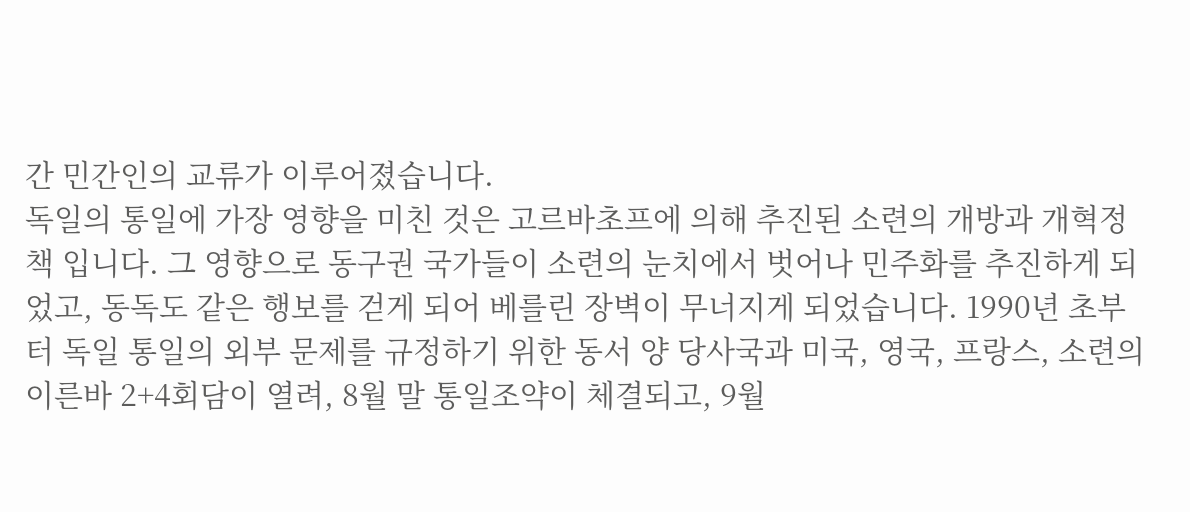간 민간인의 교류가 이루어졌습니다.
독일의 통일에 가장 영향을 미친 것은 고르바초프에 의해 추진된 소련의 개방과 개혁정책 입니다. 그 영향으로 동구권 국가들이 소련의 눈치에서 벗어나 민주화를 추진하게 되었고, 동독도 같은 행보를 걷게 되어 베를린 장벽이 무너지게 되었습니다. 1990년 초부터 독일 통일의 외부 문제를 규정하기 위한 동서 양 당사국과 미국, 영국, 프랑스, 소련의 이른바 2+4회담이 열려, 8월 말 통일조약이 체결되고, 9월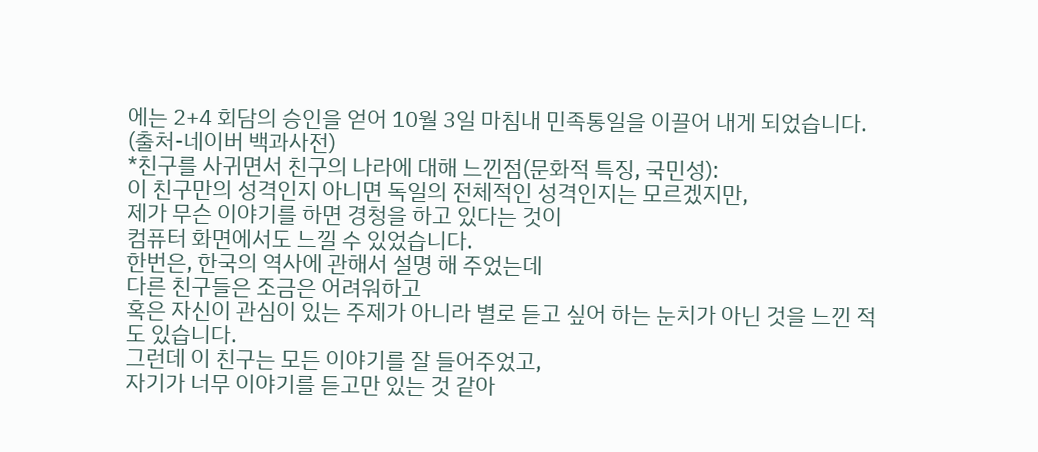에는 2+4 회담의 승인을 얻어 10월 3일 마침내 민족통일을 이끌어 내게 되었습니다.
(출처-네이버 백과사전)
*친구를 사귀면서 친구의 나라에 대해 느낀점(문화적 특징, 국민성):
이 친구만의 성격인지 아니면 독일의 전체적인 성격인지는 모르겠지만,
제가 무슨 이야기를 하면 경청을 하고 있다는 것이
컴퓨터 화면에서도 느낄 수 있었습니다.
한번은, 한국의 역사에 관해서 설명 해 주었는데
다른 친구들은 조금은 어려워하고
혹은 자신이 관심이 있는 주제가 아니라 별로 듣고 싶어 하는 눈치가 아닌 것을 느낀 적도 있습니다.
그런데 이 친구는 모든 이야기를 잘 들어주었고,
자기가 너무 이야기를 듣고만 있는 것 같아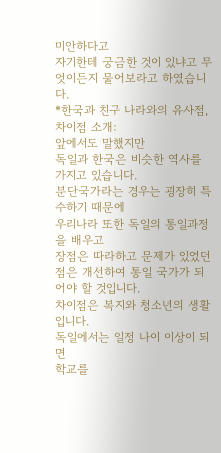미안하다고
자기한테 궁금한 것이 있냐고 무엇이든지 물어보라고 하였습니다.
*한국과 친구 나라와의 유사점, 차이점 소개:
앞에서도 말했지만
독일과 한국은 비슷한 역사를 가지고 있습니다.
분단국가라는 경우는 굉장히 특수하기 때문에
우리나라 또한 독일의 통일과정을 배우고
장점은 따라하고 문제가 있었던 점은 개선하여 통일 국가가 되어야 할 것입니다.
차이점은 복지와 청소년의 생활 입니다.
독일에서는 일정 나이 이상이 되면
학교를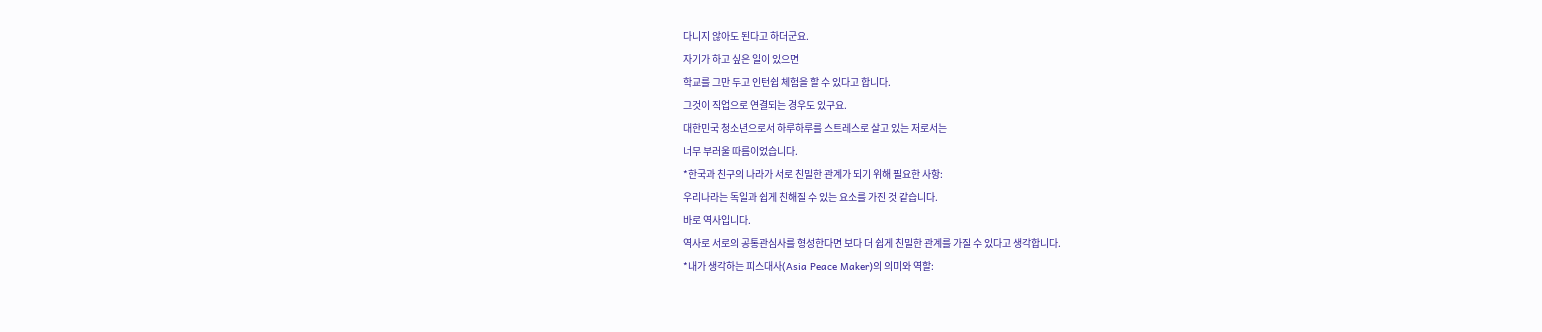다니지 않아도 된다고 하더군요.
자기가 하고 싶은 일이 있으면
학교를 그만 두고 인턴쉽 체험을 할 수 있다고 합니다.
그것이 직업으로 연결되는 경우도 있구요.
대한민국 청소년으로서 하루하루를 스트레스로 살고 있는 저로서는
너무 부러울 따름이었습니다.
*한국과 친구의 나라가 서로 친밀한 관계가 되기 위해 필요한 사항:
우리나라는 독일과 쉽게 친해질 수 있는 요소를 가진 것 같습니다.
바로 역사입니다.
역사로 서로의 공통관심사를 형성한다면 보다 더 쉽게 친밀한 관계를 가질 수 있다고 생각합니다.
*내가 생각하는 피스대사(Asia Peace Maker)의 의미와 역할: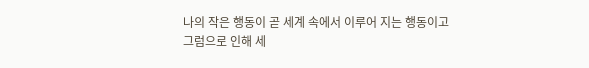나의 작은 행동이 곧 세계 속에서 이루어 지는 행동이고
그럼으로 인해 세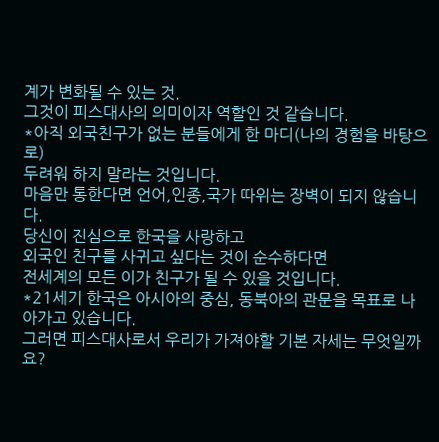계가 변화될 수 있는 것.
그것이 피스대사의 의미이자 역할인 것 같습니다.
*아직 외국친구가 없는 분들에게 한 마디(나의 경험을 바탕으로)
두려워 하지 말라는 것입니다.
마음만 통한다면 언어,인종,국가 따위는 장벽이 되지 않습니다.
당신이 진심으로 한국을 사랑하고
외국인 친구를 사귀고 싶다는 것이 순수하다면
전세계의 모든 이가 친구가 될 수 있을 것입니다.
*21세기 한국은 아시아의 중심, 동북아의 관문을 목표로 나아가고 있습니다.
그러면 피스대사로서 우리가 가져야할 기본 자세는 무엇일까요?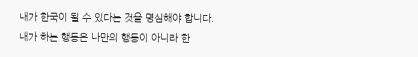내가 한국이 될 수 있다는 것을 명심해야 합니다.
내가 하는 행동은 나만의 행동이 아니라 한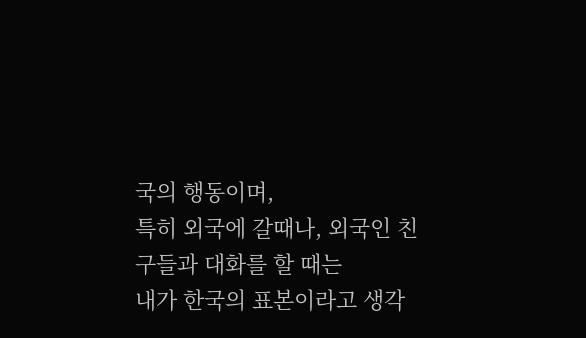국의 행동이며,
특히 외국에 갈때나, 외국인 친구들과 대화를 할 때는
내가 한국의 표본이라고 생각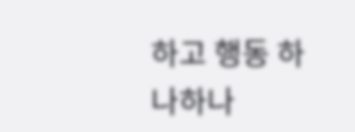하고 행동 하나하나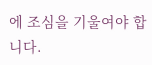에 조심을 기울여야 합니다.